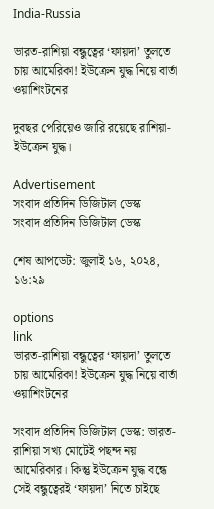India-Russia

ভারত-রাশিয়া বন্ধুত্বের ‘ফায়দা’ তুলতে চায় আমেরিকা! ইউক্রেন যুদ্ধ নিয়ে বার্তা ওয়াশিংটনের

দুবছর পেরিয়েও জারি রয়েছে রাশিয়া-ইউক্রেন যুদ্ধ।

Advertisement
সংবাদ প্রতিদিন ডিজিটাল ডেস্ক
সংবাদ প্রতিদিন ডিজিটাল ডেস্ক

শেষ আপডেট: জুলাই ১৬, ২০২৪, ১৬:২৯

options
link
ভারত-রাশিয়া বন্ধুত্বের ‘ফায়দা’ তুলতে চায় আমেরিকা! ইউক্রেন যুদ্ধ নিয়ে বার্তা ওয়াশিংটনের

সংবাদ প্রতিদিন ডিজিটাল ডেস্ক: ভারত-রাশিয়া সখ্য মোটেই পছন্দ নয় আমেরিকার। কিন্তু ইউক্রেন যুদ্ধ বন্ধে সেই বন্ধুত্বেরই ‘ফায়দা’ নিতে চাইছে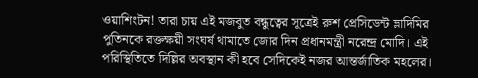ওয়াশিংটন! তারা চায় এই মজবুত বন্ধুত্বের সূত্রেই রুশ প্রেসিডেন্ট ভ্লাদিমির পুতিনকে রক্তক্ষয়ী সংঘর্ষ থামাতে জোর দিন প্রধানমন্ত্রী নরেন্দ্র মোদি। এই পরিস্থিতিতে দিল্লির অবস্থান কী হবে সেদিকেই নজর আন্তর্জাতিক মহলের।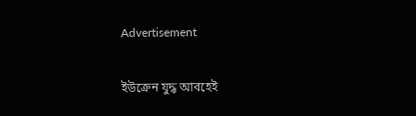Advertisement

ইউক্রেন যুদ্ধ আবহেই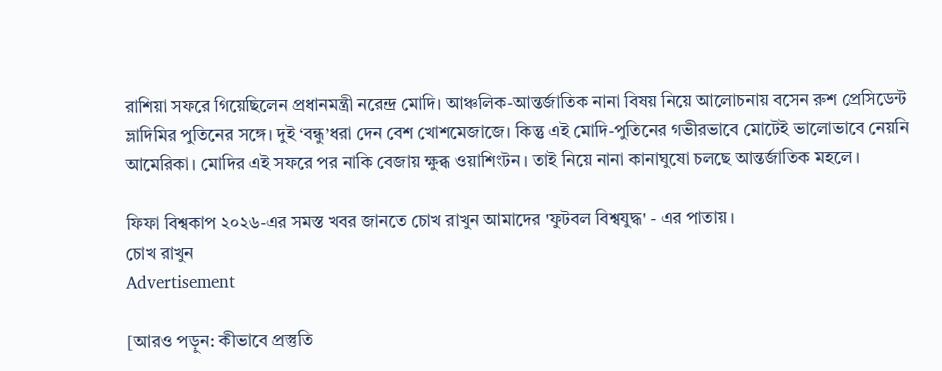রাশিয়া সফরে গিয়েছিলেন প্রধানমন্ত্রী নরেন্দ্র মোদি। আঞ্চলিক-আন্তর্জাতিক নানা বিষয় নিয়ে আলোচনায় বসেন রুশ প্রেসিডেন্ট ভ্লাদিমির পুতিনের সঙ্গে। দুই ‘বন্ধু’ধরা দেন বেশ খোশমেজাজে। কিন্তু এই মোদি-পুতিনের গভীরভাবে মোটেই ভালোভাবে নেয়নি আমেরিকা। মোদির এই সফরে পর নাকি বেজায় ক্ষুব্ধ ওয়াশিংটন। তাই নিয়ে নানা কানাঘুষো চলছে আন্তর্জাতিক মহলে।

ফিফা বিশ্বকাপ ২০২৬-এর সমস্ত খবর জানতে চোখ রাখুন আমাদের 'ফুটবল বিশ্বযুদ্ধ' - এর পাতায়।
চোখ রাখুন
Advertisement

[আরও পড়ুন: কীভাবে প্রস্তুতি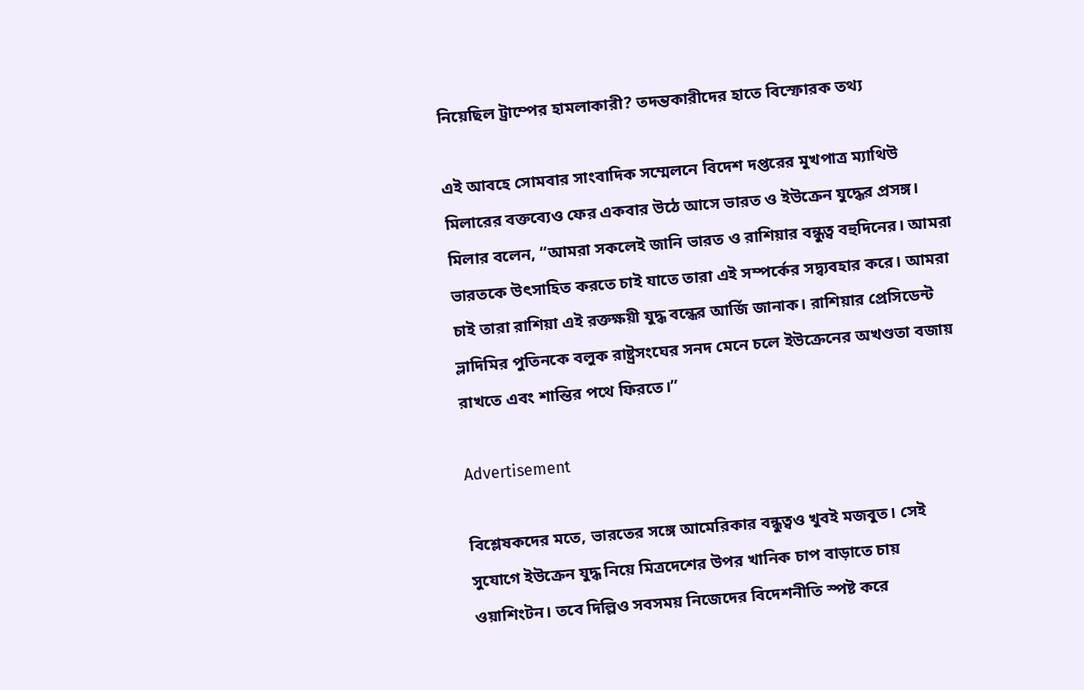নিয়েছিল ট্রাম্পের হামলাকারী? তদন্তকারীদের হাতে বিস্ফোরক তথ্য

এই আবহে সোমবার সাংবাদিক সম্মেলনে বিদেশ দপ্তরের মুখপাত্র ম্যাথিউ মিলারের বক্তব্যেও ফের একবার উঠে আসে ভারত ও ইউক্রেন যুদ্ধের প্রসঙ্গ। মিলার বলেন, “আমরা সকলেই জানি ভারত ও রাশিয়ার বন্ধুত্ব বহুদিনের। আমরা ভারতকে উৎসাহিত করতে চাই যাতে তারা এই সম্পর্কের সদ্ব্যবহার করে। আমরা চাই তারা রাশিয়া এই রক্তক্ষয়ী যুদ্ধ বন্ধের আর্জি জানাক। রাশিয়ার প্রেসিডেন্ট ভ্লাদিমির পুতিনকে বলুক রাষ্ট্রসংঘের সনদ মেনে চলে ইউক্রেনের অখণ্ডতা বজায় রাখতে এবং শান্তির পথে ফিরতে।”

Advertisement

বিশ্লেষকদের মতে, ভারতের সঙ্গে আমেরিকার বন্ধুত্বও খুবই মজবুত। সেই সুযোগে ইউক্রেন যুদ্ধ নিয়ে মিত্রদেশের উপর খানিক চাপ বাড়াতে চায় ওয়াশিংটন। তবে দিল্লিও সবসময় নিজেদের বিদেশনীতি স্পষ্ট করে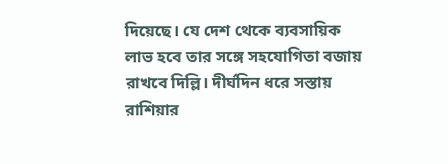দিয়েছে। যে দেশ থেকে ব্যবসায়িক লাভ হবে তার সঙ্গে সহযোগিতা বজায় রাখবে দিল্লি। দীর্ঘদিন ধরে সস্তায় রাশিয়ার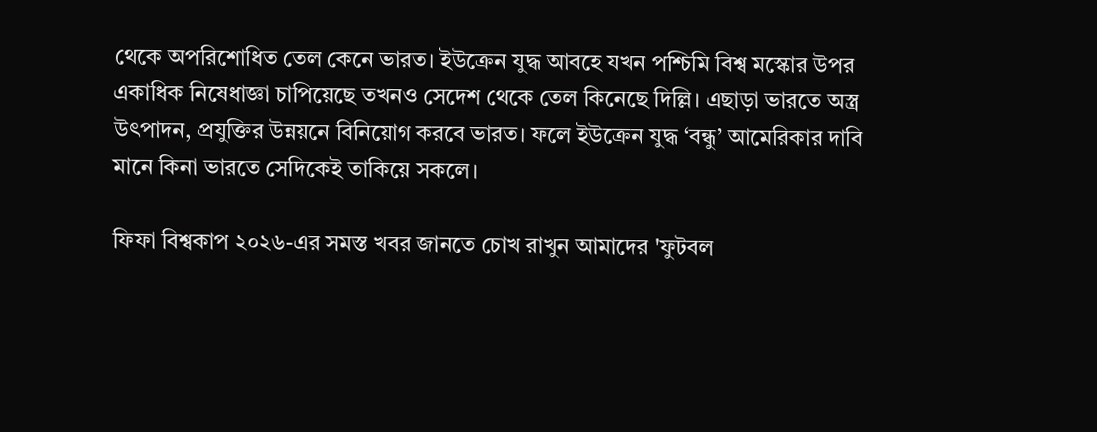থেকে অপরিশোধিত তেল কেনে ভারত। ইউক্রেন যুদ্ধ আবহে যখন পশ্চিমি বিশ্ব মস্কোর উপর একাধিক নিষেধাজ্ঞা চাপিয়েছে তখনও সেদেশ থেকে তেল কিনেছে দিল্লি। এছাড়া ভারতে অস্ত্র উৎপাদন, প্রযুক্তির উন্নয়নে বিনিয়োগ করবে ভারত। ফলে ইউক্রেন যুদ্ধ ‘বন্ধু’ আমেরিকার দাবি মানে কিনা ভারতে সেদিকেই তাকিয়ে সকলে।

ফিফা বিশ্বকাপ ২০২৬-এর সমস্ত খবর জানতে চোখ রাখুন আমাদের 'ফুটবল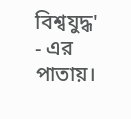বিশ্বযুদ্ধ' - এর পাতায়।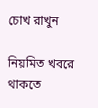চোখ রাখুন

নিয়মিত খবরে থাকতে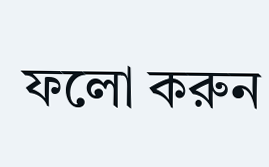ফলো করুন